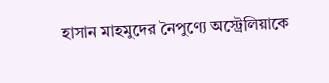হাসান মাহমুদের নৈপুণ্যে অস্ট্রেলিয়াকে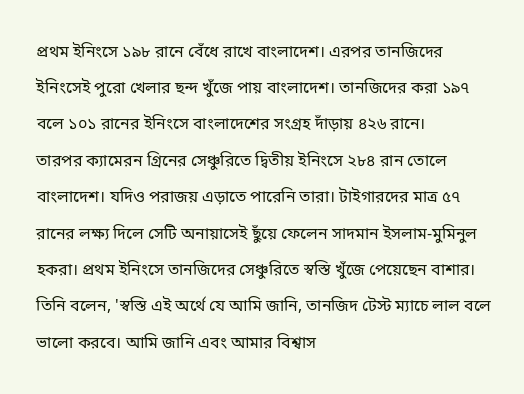প্রথম ইনিংসে ১৯৮ রানে বেঁধে রাখে বাংলাদেশ। এরপর তানজিদের ইনিংসেই পুরো খেলার ছন্দ খুঁজে পায় বাংলাদেশ। তানজিদের করা ১৯৭ বলে ১০১ রানের ইনিংসে বাংলাদেশের সংগ্রহ দাঁড়ায় ৪২৬ রানে।
তারপর ক্যামেরন গ্রিনের সেঞ্চুরিতে দ্বিতীয় ইনিংসে ২৮৪ রান তোলে বাংলাদেশ। যদিও পরাজয় এড়াতে পারেনি তারা। টাইগারদের মাত্র ৫৭ রানের লক্ষ্য দিলে সেটি অনায়াসেই ছুঁয়ে ফেলেন সাদমান ইসলাম-মুমিনুল হকরা। প্রথম ইনিংসে তানজিদের সেঞ্চুরিতে স্বস্তি খুঁজে পেয়েছেন বাশার।
তিনি বলেন, 'স্বস্তি এই অর্থে যে আমি জানি, তানজিদ টেস্ট ম্যাচে লাল বলে ভালো করবে। আমি জানি এবং আমার বিশ্বাস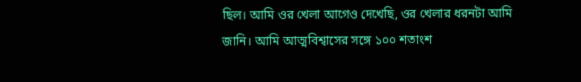ছিল। আমি ওর খেলা আগেও দেখেছি, ওর খেলার ধরনটা আমি জানি। আমি আত্মবিশ্বাসের সঙ্গে ১০০ শতাংশ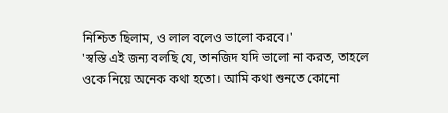নিশ্চিত ছিলাম, ও লাল বলেও ভালো করবে।'
'স্বস্তি এই জন্য বলছি যে, তানজিদ যদি ভালো না করত, তাহলে ওকে নিয়ে অনেক কথা হতো। আমি কথা শুনতে কোনো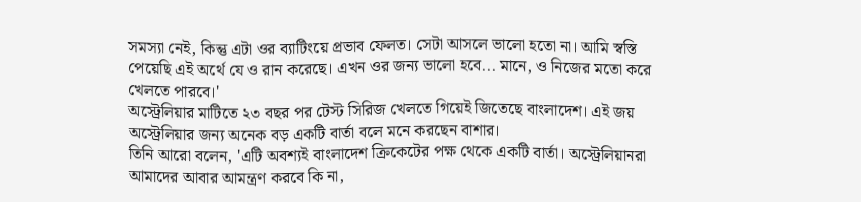সমস্যা নেই, কিন্তু এটা ওর ব্যাটিংয়ে প্রভাব ফেলত। সেটা আসলে ভালো হতো না। আমি স্বস্তি পেয়েছি এই অর্থে যে ও রান করেছে। এখন ওর জন্য ভালো হবে... মানে, ও নিজের মতো করে খেলতে পারবে।'
অস্ট্রেলিয়ার মাটিতে ২৩ বছর পর টেস্ট সিরিজ খেলতে গিয়েই জিতেছে বাংলাদেশ। এই জয় অস্ট্রেলিয়ার জন্য অনেক বড় একটি বার্তা বলে মনে করছেন বাশার।
তিনি আরো বলেন, 'এটি অবশ্যই বাংলাদেশ ক্রিকেটের পক্ষ থেকে একটি বার্তা। অস্ট্রেলিয়ানরা আমাদের আবার আমন্ত্রণ করবে কি না,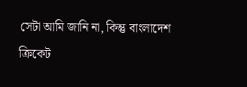সেটা আমি জানি না, কিন্তু বাংলাদেশ ক্রিকেট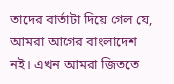তাদের বার্তাটা দিয়ে গেল যে, আমরা আগের বাংলাদেশ নই। এখন আমরা জিততে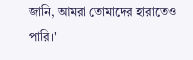জানি, আমরা তোমাদের হারাতেও পারি।'